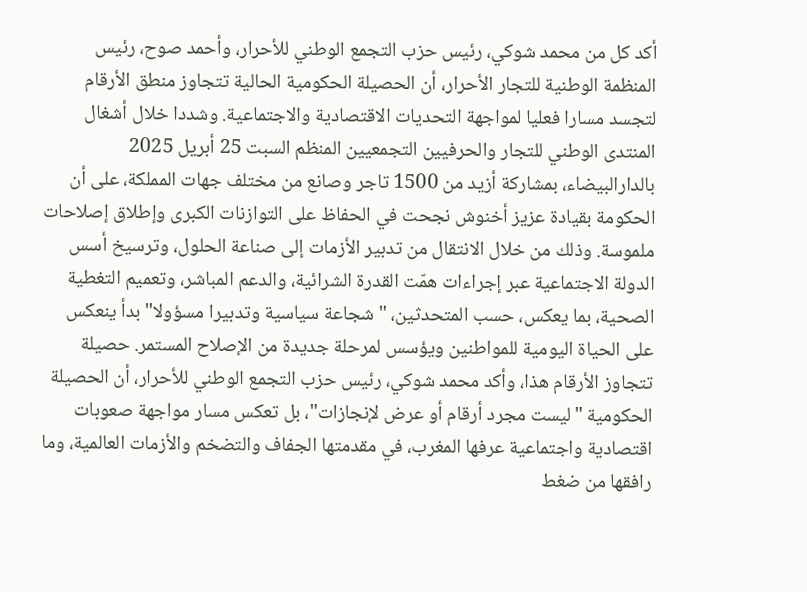أكد كل من محمد شوكي، رئيس حزب التجمع الوطني للأحرار، وأحمد صوح، رئيس المنظمة الوطنية للتجار الأحرار، أن الحصيلة الحكومية الحالية تتجاوز منطق الأرقام لتجسد مسارا فعليا لمواجهة التحديات الاقتصادية والاجتماعية. وشددا خلال أشغال المنتدى الوطني للتجار والحرفيين التجمعيين المنظم السبت 25 أبريل 2025 بالدارالبيضاء، بمشاركة أزيد من 1500 تاجر وصانع من مختلف جهات المملكة، على أن الحكومة بقيادة عزيز أخنوش نجحت في الحفاظ على التوازنات الكبرى وإطلاق إصلاحات ملموسة. وذلك من خلال الانتقال من تدبير الأزمات إلى صناعة الحلول، وترسيخ أسس الدولة الاجتماعية عبر إجراءات همّت القدرة الشرائية، والدعم المباشر، وتعميم التغطية الصحية، بما يعكس، حسب المتحدثين، "شجاعة سياسية وتدبيرا مسؤولا" بدأ ينعكس على الحياة اليومية للمواطنين ويؤسس لمرحلة جديدة من الإصلاح المستمر. حصيلة تتجاوز الأرقام هذا، وأكد محمد شوكي، رئيس حزب التجمع الوطني للأحرار، أن الحصيلة الحكومية "ليست مجرد أرقام أو عرض لإنجازات"، بل تعكس مسار مواجهة صعوبات اقتصادية واجتماعية عرفها المغرب، في مقدمتها الجفاف والتضخم والأزمات العالمية، وما رافقها من ضغط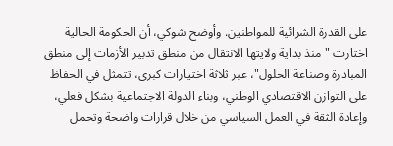على القدرة الشرائية للمواطنين. وأوضح شوكي، أن الحكومة الحالية اختارت "منذ بداية ولايتها الانتقال من منطق تدبير الأزمات إلى منطق المبادرة وصناعة الحلول"، عبر ثلاثة اختيارات كبرى، تتمثل في الحفاظ على التوازن الاقتصادي الوطني، وبناء الدولة الاجتماعية بشكل فعلي، وإعادة الثقة في العمل السياسي من خلال قرارات واضحة وتحمل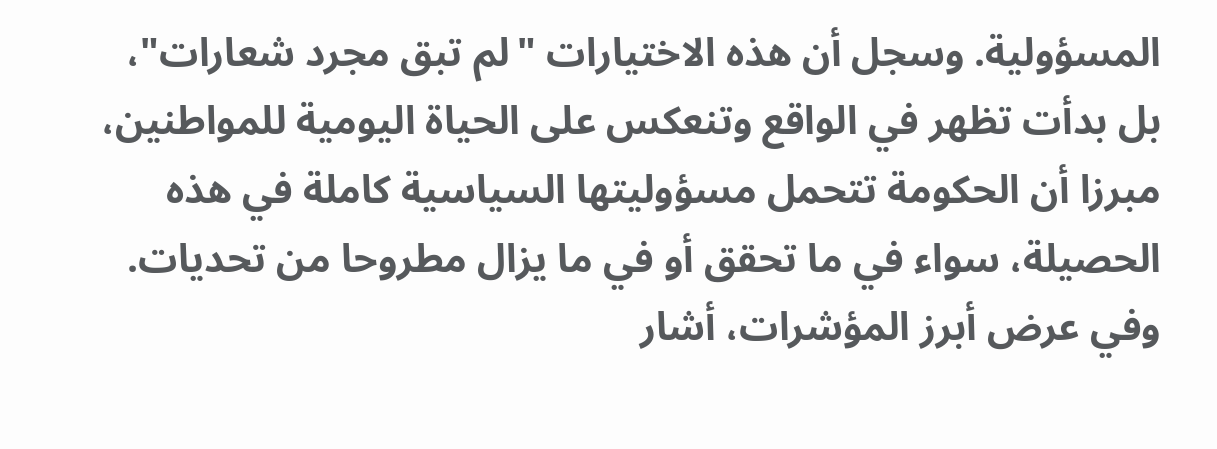المسؤولية. وسجل أن هذه الاختيارات "لم تبق مجرد شعارات"، بل بدأت تظهر في الواقع وتنعكس على الحياة اليومية للمواطنين، مبرزا أن الحكومة تتحمل مسؤوليتها السياسية كاملة في هذه الحصيلة، سواء في ما تحقق أو في ما يزال مطروحا من تحديات. وفي عرض أبرز المؤشرات، أشار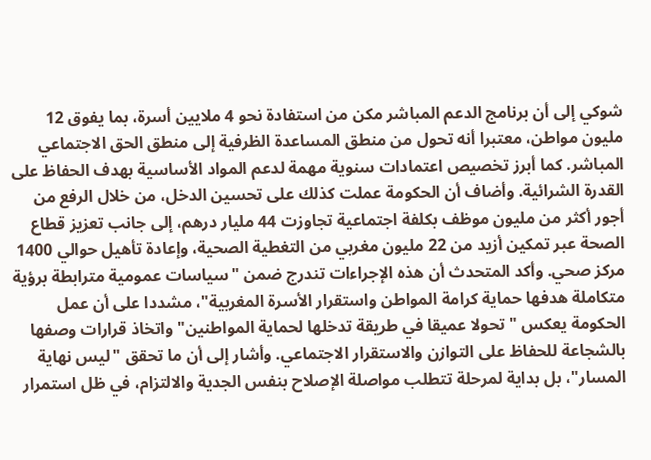شوكي إلى أن برنامج الدعم المباشر مكن من استفادة نحو 4 ملايين أسرة، بما يفوق 12 مليون مواطن، معتبرا أنه تحول من منطق المساعدة الظرفية إلى منطق الحق الاجتماعي المباشر. كما أبرز تخصيص اعتمادات سنوية مهمة لدعم المواد الأساسية بهدف الحفاظ على القدرة الشرائية. وأضاف أن الحكومة عملت كذلك على تحسين الدخل، من خلال الرفع من أجور أكثر من مليون موظف بكلفة اجتماعية تجاوزت 44 مليار درهم، إلى جانب تعزيز قطاع الصحة عبر تمكين أزيد من 22 مليون مغربي من التغطية الصحية، وإعادة تأهيل حوالي 1400 مركز صحي. وأكد المتحدث أن هذه الإجراءات تندرج ضمن "سياسات عمومية مترابطة برؤية متكاملة هدفها حماية كرامة المواطن واستقرار الأسرة المغربية"، مشددا على أن عمل الحكومة يعكس "تحولا عميقا في طريقة تدخلها لحماية المواطنين" واتخاذ قرارات وصفها بالشجاعة للحفاظ على التوازن والاستقرار الاجتماعي. وأشار إلى أن ما تحقق "ليس نهاية المسار"، بل بداية لمرحلة تتطلب مواصلة الإصلاح بنفس الجدية والالتزام، في ظل استمرار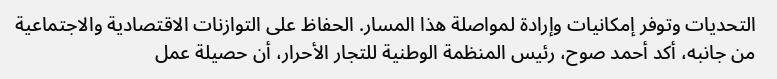التحديات وتوفر إمكانيات وإرادة لمواصلة هذا المسار. الحفاظ على التوازنات الاقتصادية والاجتماعية من جانبه، أكد أحمد صوح، رئيس المنظمة الوطنية للتجار الأحرار، أن حصيلة عمل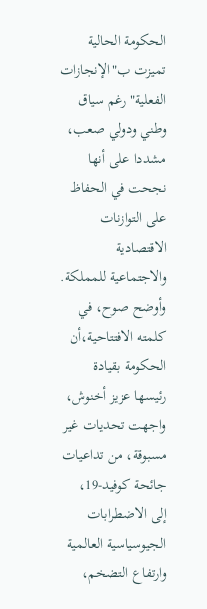الحكومة الحالية تميزت ب"الإنجازات الفعلية" رغم سياق وطني ودولي صعب، مشددا على أنها نجحت في الحفاظ على التوازنات الاقتصادية والاجتماعية للمملكة. وأوضح صوح، في كلمته الافتتاحية،أن الحكومة بقيادة رئيسها عزيز أخنوش، واجهت تحديات غير مسبوقة، من تداعيات جائحة كوفيد-19، إلى الاضطرابات الجيوسياسية العالمية وارتفاع التضخم،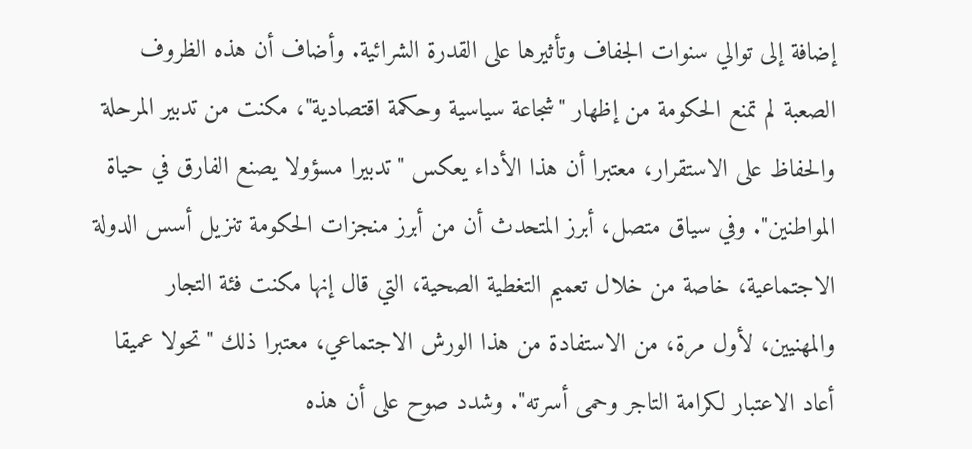إضافة إلى توالي سنوات الجفاف وتأثيرها على القدرة الشرائية. وأضاف أن هذه الظروف الصعبة لم تمنع الحكومة من إظهار "شجاعة سياسية وحكمة اقتصادية"، مكنت من تدبير المرحلة والحفاظ على الاستقرار، معتبرا أن هذا الأداء يعكس "تدبيرا مسؤولا يصنع الفارق في حياة المواطنين". وفي سياق متصل، أبرز المتحدث أن من أبرز منجزات الحكومة تنزيل أسس الدولة الاجتماعية، خاصة من خلال تعميم التغطية الصحية، التي قال إنها مكنت فئة التجار والمهنيين، لأول مرة، من الاستفادة من هذا الورش الاجتماعي، معتبرا ذلك "تحولا عميقا أعاد الاعتبار لكرامة التاجر وحمى أسرته". وشدد صوح على أن هذه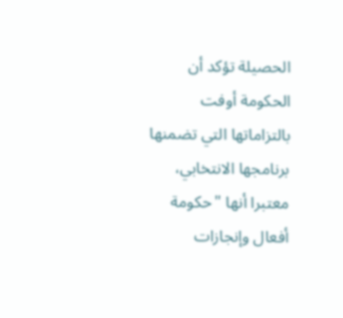الحصيلة تؤكد أن الحكومة أوفت بالتزاماتها التي تضمنها برنامجها الانتخابي، معتبرا أنها "حكومة أفعال وإنجازات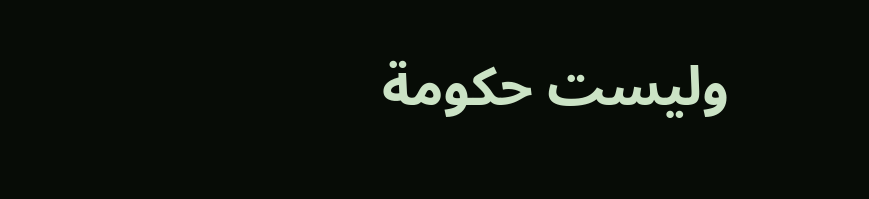وليست حكومة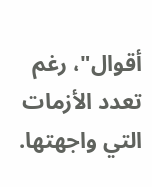أقوال"، رغم تعدد الأزمات التي واجهتها.